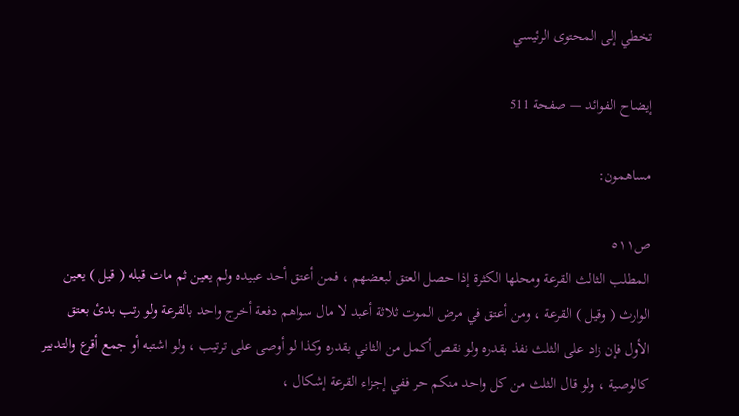تخطي إلى المحتوى الرئيسي

إيضاح الفوائد — صفحة 511

مساهمون:

ص٥١١
المطلب الثالث القرعة ومحلها الكثرة إذا حصل العتق لبعضهم ، فمن أعتق أحد عبيده ولم يعين ثم مات قبله ( قيل ) يعين الوارث ( وقيل ) القرعة ، ومن أعتق في مرض الموت ثلاثة أعبد لا مال سواهم دفعة أخرج واحد بالقرعة ولو رتب بدئ بعتق الأول فإن زاد على الثلث نفذ بقدره ولو نقص أكمل من الثاني بقدره وكذا لو أوصى على ترتيب ، ولو اشتبه أو جمع أقرع والتدبير كالوصية ، ولو قال الثلث من كل واحد منكم حر ففي إجزاء القرعة إشكال ،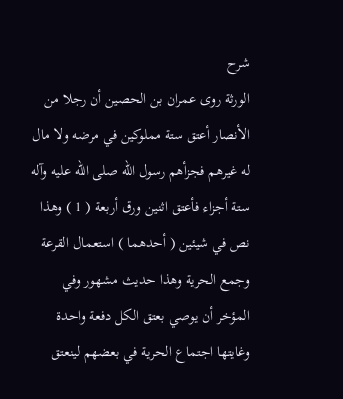شرح
الورثة روى عمران بن الحصين أن رجلا من الأنصار أعتق ستة مملوكين في مرضه ولا مال له غيرهم فجزأهم رسول الله صلى الله عليه وآله ستة أجزاء فأعتق اثنين ورق أربعة ( 1 ) وهذا نص في شيئين ( أحدهما ) استعمال القرعة وجمع الحرية وهذا حديث مشهور وفي المؤخر أن يوصي بعتق الكل دفعة واحدة وغايتها اجتماع الحرية في بعضهم لينعتق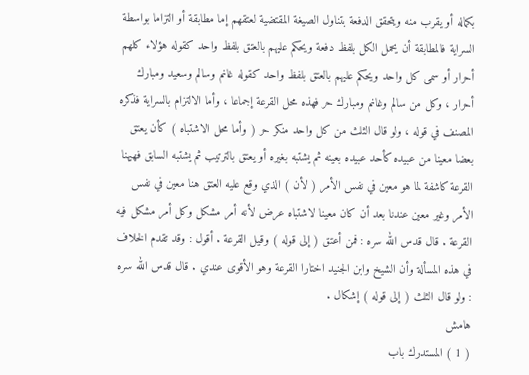بكماله أو يقرب منه ويتحقق الدفعة بتناول الصيغة المقتضية لعتقهم إما مطابقة أو التزاما بواسطة السراية فالمطابقة أن يحمل الكل بلفظ دفعة ويحكم عليهم بالعتق بلفظ واحد كقوله هؤلاء كلهم أحرار أو سمى كل واحد ويحكم عليهم بالعتق بلفظ واحد كقوله غانم وسالم وسعيد ومبارك أحرار ، وكل من سالم وغانم ومبارك حر فهذه محل القرعة إجماعا ، وأما الالتزام بالسراية فذكره المصنف في قوله ، ولو قال الثلث من كل واحد منكر حر ( وأما محل الاشتباه ) كأن يعتق بعضا معينا من عبيده كأحد عبيده بعينه ثم يشتبه بغيره أو يعتق بالترتيب ثم يشتبه السابق فهيهنا القرعة كاشفة لما هو معين في نفس الأمر ( لأن ) الذي وقع عليه العتق هنا معين في نفس الأمر وغير معين عندنا بعد أن كان معينا لاشتباه عرض لأنه أمر مشكل وكل أمر مشكل فيه القرعة . قال قدس الله سره : فمن أعتق ( إلى قوله ) وقيل القرعة . أقول : وقد تقدم الخلاف في هذه المسألة وأن الشيخ وابن الجنيد اختارا القرعة وهو الأقوى عندي . قال قدس الله سره : ولو قال الثلث ( إلى قوله ) إشكال .
هامش
( 1 ) المستدرك باب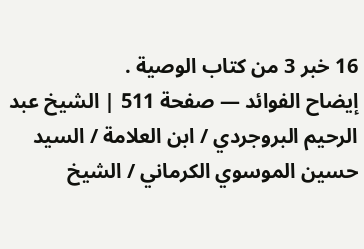16 خبر 3 من كتاب الوصية .
إيضاح الفوائد — صفحة 511 | الشيخ عبد الرحيم البروجردي / ابن العلامة / السيد حسين الموسوي الكرماني / الشيخ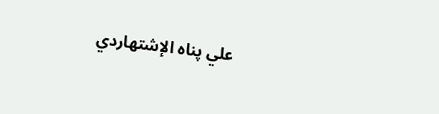علي پناه الإشتهاردي